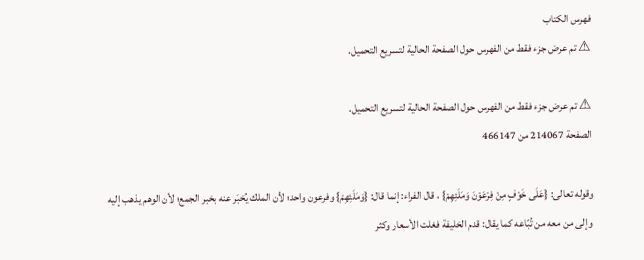فهرس الكتاب
⚠ تم عرض جزء فقط من الفهرس حول الصفحة الحالية لتسريع التحميل.

⚠ تم عرض جزء فقط من الفهرس حول الصفحة الحالية لتسريع التحميل.
الصفحة 214067 من 466147

وقوله تعالى: {عَلَى خَوْفٍ مِنْ فِرْعَوْنَ وَمَلَئِهِمْ} ، قال الفراء: إنما قال: {وَمَلَئِهِمْ} وفرعون واحد؛ لأن الملك يُخبَر عنه بخبر الجمع؛ لأن الوهم يذهب إليه وإلى من معه من تُبّاعه كما يقال: قدم الخليفة فغلت الأسعار وكثر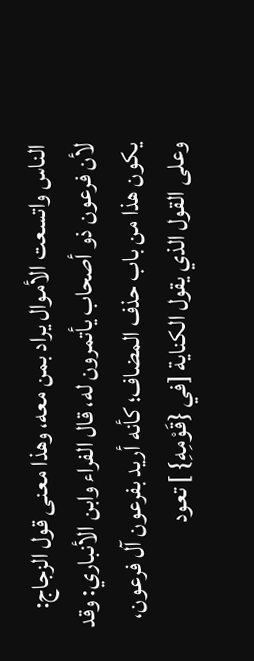الناس واتسعت الأموال يراد بمن معه، وهذا معنى قول الزجاج: لأن فرعون ذو أصحاب يأتمرون له، قال الفراء وابن الأنباري: وقد يكون هذا من باب حذف المضاف؛ كأنه أريد بفرعون آل فرعون، وعلى القول الذي يقول الكناية [في {قَوْمِهِ} ] تعود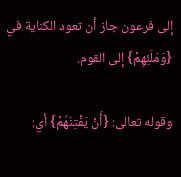إلى فرعون جاز أن تعود الكناية في {وَمَلَئِهِمْ} إلى القوم.

وقوله تعالى: {أَنْ يَفْتِنَهُمْ} أي: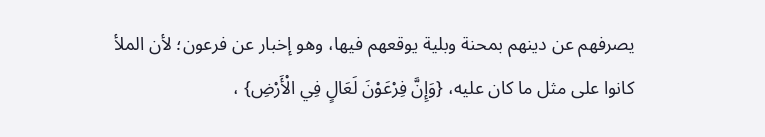يصرفهم عن دينهم بمحنة وبلية يوقعهم فيها، وهو إخبار عن فرعون؛ لأن الملأ كانوا على مثل ما كان عليه، {وَإِنَّ فِرْعَوْنَ لَعَالٍ فِي الْأَرْضِ} ،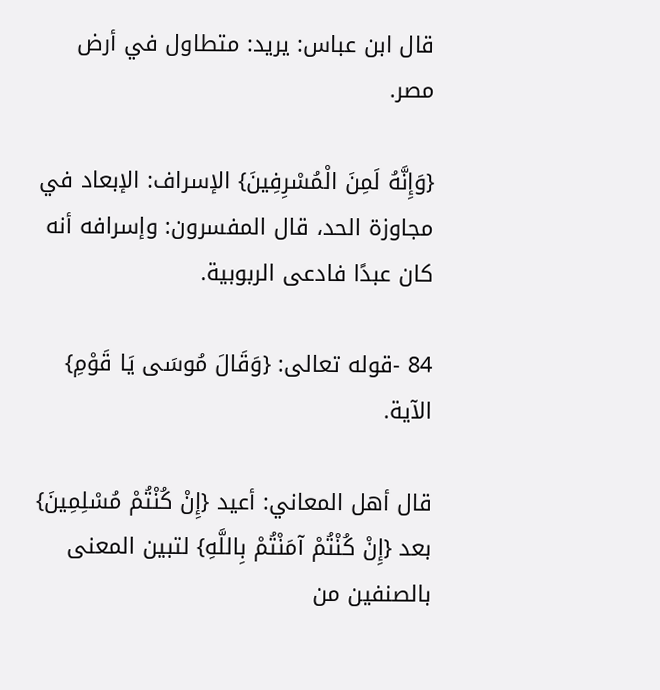قال ابن عباس: يريد: متطاول في أرض مصر.

{وَإِنَّهُ لَمِنَ الْمُسْرِفِينَ} الإسراف: الإبعاد في مجاوزة الحد، قال المفسرون: وإسرافه أنه كان عبدًا فادعى الربوبية.

84 -قوله تعالى: {وَقَالَ مُوسَى يَا قَوْمِ} الآية.

قال أهل المعاني: أعيد {إِنْ كُنْتُمْ مُسْلِمِينَ} بعد {إِنْ كُنْتُمْ آمَنْتُمْ بِاللَّهِ} لتبين المعنى بالصنفين من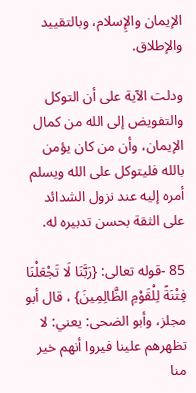الإيمان والإِسلام، وبالتقييد والإطلاق.

ودلت الآية على أن التوكل والتفويض إلى الله من كمال الإيمان، وأن من كان يؤمن بالله فليتوكل على الله ويسلم أمره إليه عند نزول الشدائد على الثقة بحسن تدبيره له.

85 -قوله تعالى: {رَبَّنَا لَا تَجْعَلْنَا فِتْنَةً لِلْقَوْمِ الظَّالِمِينَ} ، قال أبو مجلز، وأبو الضحى: يعني: لا تظهرهم علينا فيروا أنهم خير منا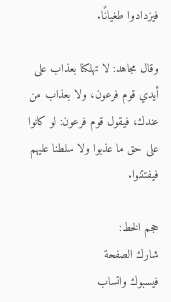فيزدادوا طغيانًا.

وقال مجاهد: لا تهلكنا بعذاب على أيدي قوم فرعون، ولا بعذاب من عندك، فيقول قوم فرعون: لو كانوا على حق ما عذبوا ولا سلطنا عليهم فيفتتنوا.

حجم الخط:
شارك الصفحة
فيسبوك واتساب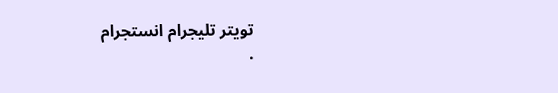تويتر تليجرام انستجرام
.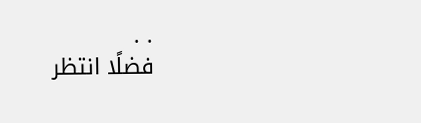. .
فضلًا انتظر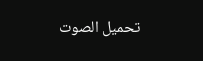تحميل الصوت